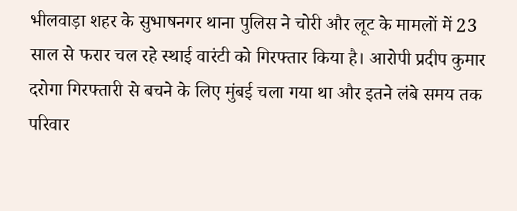भीलवाड़ा शहर के सुभाषनगर थाना पुलिस ने चोरी और लूट के मामलों में 23 साल से फरार चल रहे स्थाई वारंटी को गिरफ्तार किया है। आरोपी प्रदीप कुमार दरोगा गिरफ्तारी से बचने के लिए मुंबई चला गया था और इतने लंबे समय तक परिवार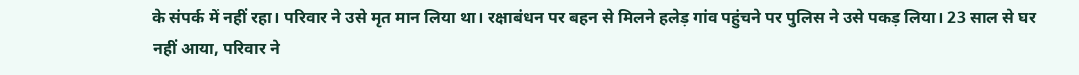के संपर्क में नहीं रहा। परिवार ने उसे मृत मान लिया था। रक्षाबंधन पर बहन से मिलने हलेड़ गांव पहुंचने पर पुलिस ने उसे पकड़ लिया। 23 साल से घर नहीं आया, परिवार ने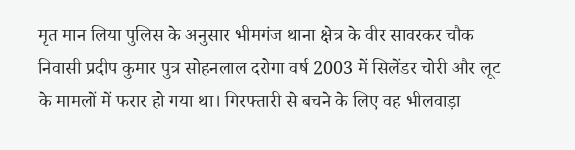मृत मान लिया पुलिस के अनुसार भीमगंज थाना क्षेत्र के वीर सावरकर चौक निवासी प्रदीप कुमार पुत्र सोहनलाल दरोगा वर्ष 2003 में सिलेंडर चोरी और लूट के मामलों में फरार हो गया था। गिरफ्तारी से बचने के लिए वह भीलवाड़ा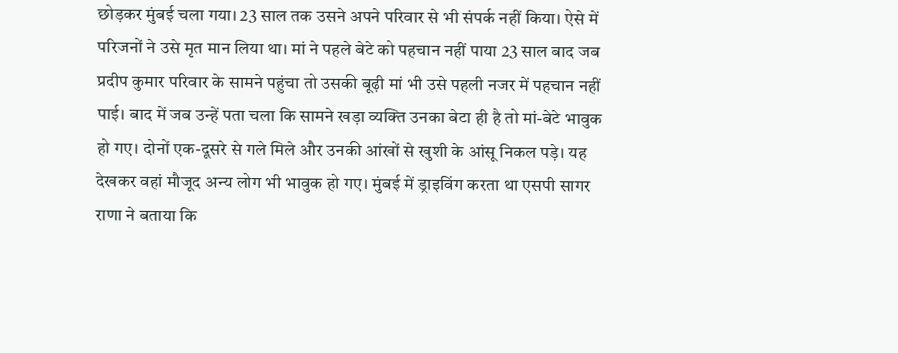छोड़कर मुंबई चला गया। 23 साल तक उसने अपने परिवार से भी संपर्क नहीं किया। ऐसे में परिजनों ने उसे मृत मान लिया था। मां ने पहले बेटे को पहचान नहीं पाया 23 साल बाद जब प्रदीप कुमार परिवार के सामने पहुंचा तो उसकी बूढ़ी मां भी उसे पहली नजर में पहचान नहीं पाई। बाद में जब उन्हें पता चला कि सामने खड़ा व्यक्ति उनका बेटा ही है तो मां-बेटे भावुक हो गए। दोनों एक-दूसरे से गले मिले और उनकी आंखों से खुशी के आंसू निकल पड़े। यह देखकर वहां मौजूद अन्य लोग भी भावुक हो गए। मुंबई में ड्राइविंग करता था एसपी सागर राणा ने बताया कि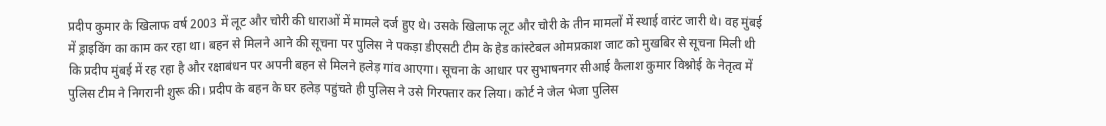प्रदीप कुमार के खिलाफ वर्ष 2003 में लूट और चोरी की धाराओं में मामले दर्ज हुए थे। उसके खिलाफ लूट और चोरी के तीन मामलों में स्थाई वारंट जारी थे। वह मुंबई में ड्राइविंग का काम कर रहा था। बहन से मिलने आने की सूचना पर पुलिस ने पकड़ा डीएसटी टीम के हेड कांस्टेबल ओमप्रकाश जाट को मुखबिर से सूचना मिली थी कि प्रदीप मुंबई में रह रहा है और रक्षाबंधन पर अपनी बहन से मिलने हलेड़ गांव आएगा। सूचना के आधार पर सुभाषनगर सीआई कैलाश कुमार विश्नोई के नेतृत्व में पुलिस टीम ने निगरानी शुरू की। प्रदीप के बहन के घर हलेड़ पहुंचते ही पुलिस ने उसे गिरफ्तार कर लिया। कोर्ट ने जेल भेजा पुलिस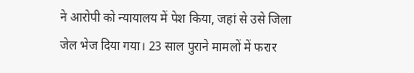ने आरोपी को न्यायालय में पेश किया, जहां से उसे जिला जेल भेज दिया गया। 23 साल पुराने मामलों में फरार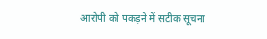आरोपी को पकड़ने में सटीक सूचना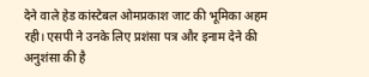देने वाले हेड कांस्टेबल ओमप्रकाश जाट की भूमिका अहम रही। एसपी ने उनके लिए प्रशंसा पत्र और इनाम देने की अनुशंसा की है